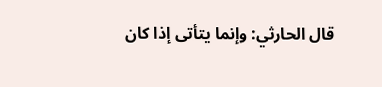قال الحارثي: وإنما يتأتى إذا كان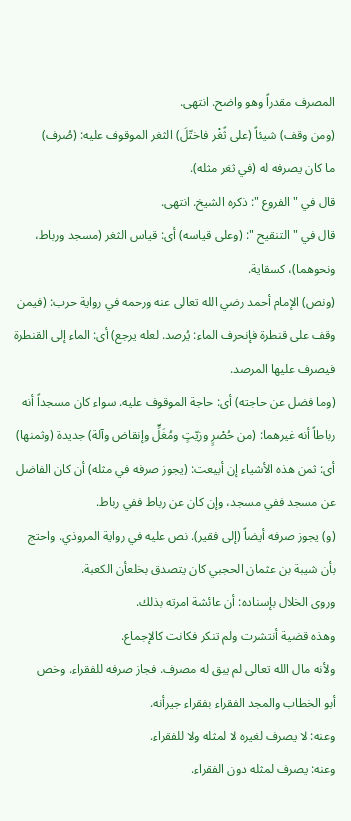المصرف مقدراً وهو واضح. انتهى.
(ومن وقف) شيئاً (على ثًغْر فاختّلَ) الثغر الموقوف عليه: (صُرف)
ما كان يصرفه له (في ثغر مثله).
قال في " الفروع ": ذكره الشيخ. انتهى.
قال في " التنقيح ": (وعلى قياسه) أى: قياس الثغر (مسجد ورباط، ونحوهما)، كسقاية.
(ونص) الإمام أحمد رضي الله تعالى عنه ورحمه في رواية حرب: (فيمن وقف على قنطرة فإنحرف الماء: يُرصد. لعله يرجع) أى: الماء إلى القنطرة فيصرف عليها المرصد.
(وما فضل عن حاجته) أى: حاجة الموقوف عليه. سواء كان مسجداً أنه رباطاً أنه غيرهما: (من حُصْرٍ وزيّتٍ ومُغَلٍّ وإنقاض وآلة) جديدة (وثمنها) أى: ثمن هذه الأشياء إن أبيعت: (يجوز صرفه في مثله) أن كان الفاضل عن مسجد ففي مسجد، وإن كان عن رباط ففي رباط.
(و) يجوز صرفه أيضاً (إلى فقير). نص عليه في رواية المروذي. واحتج
بأن شيبة بن عثمان الحجبي كان يتصدق بخلعأن الكعبة.
وروى الخلال بإسناده: أن عائشة امرته بذلك.
وهذه قضية أنتشرت ولم تنكر فكانت كالإجماع.
ولأنه مال الله تعالى لم يبق له مصرف. فجاز صرفه للفقراء. وخص
أبو الخطاب والمجد الفقراء بفقراء جيرأنه.
وعنه: لا يصرف لغيره لا لمثله ولا للفقراء.
وعنه: يصرف لمثله دون الفقراء.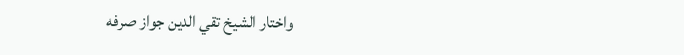واختار الشيخ تقي الدين جواز صرفه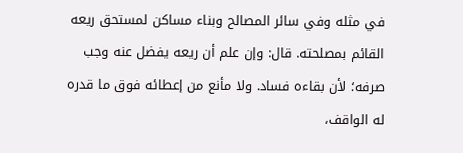في مثله وفي سائر المصالح وبناء مساكن لمستحق ريعه القائم بمصلحته. قال: وإن علم أن ريعه يفضل عنه وجب صرفه؛ لأن بقاءه فساد. ولا مأنع من إعطائه فوق ما قدره له الواقف،